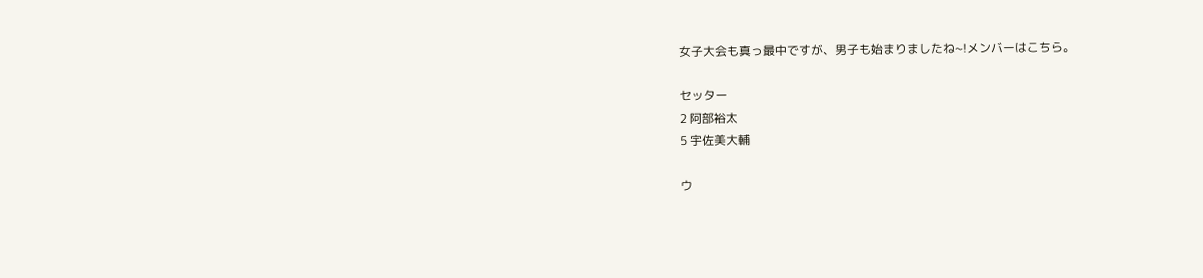女子大会も真っ最中ですが、男子も始まりましたね~!メンバーはこちら。

セッター
2 阿部裕太
5 宇佐美大輔

ウ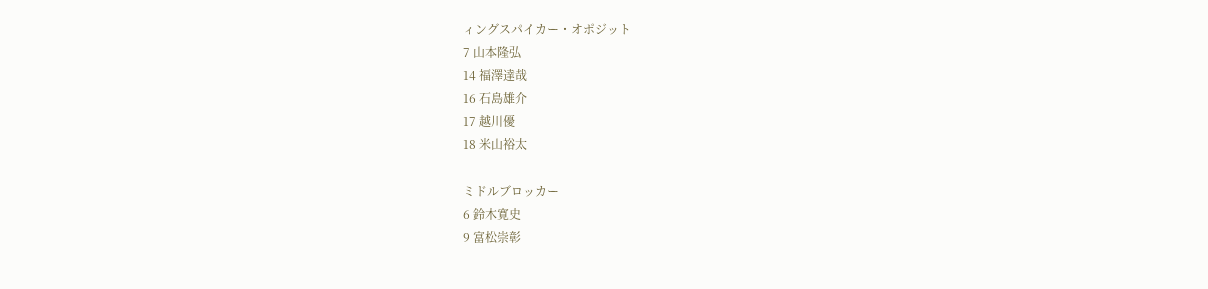ィングスパイカー・オポジット
7 山本隆弘
14 福澤達哉
16 石島雄介
17 越川優
18 米山裕太

ミドルブロッカー
6 鈴木寛史
9 富松崇彰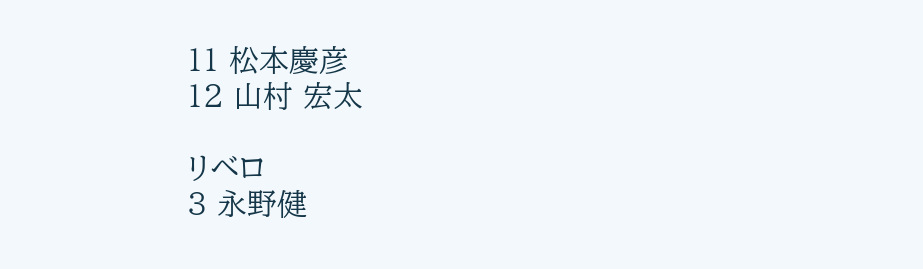11 松本慶彦
12 山村 宏太

リベロ
3 永野健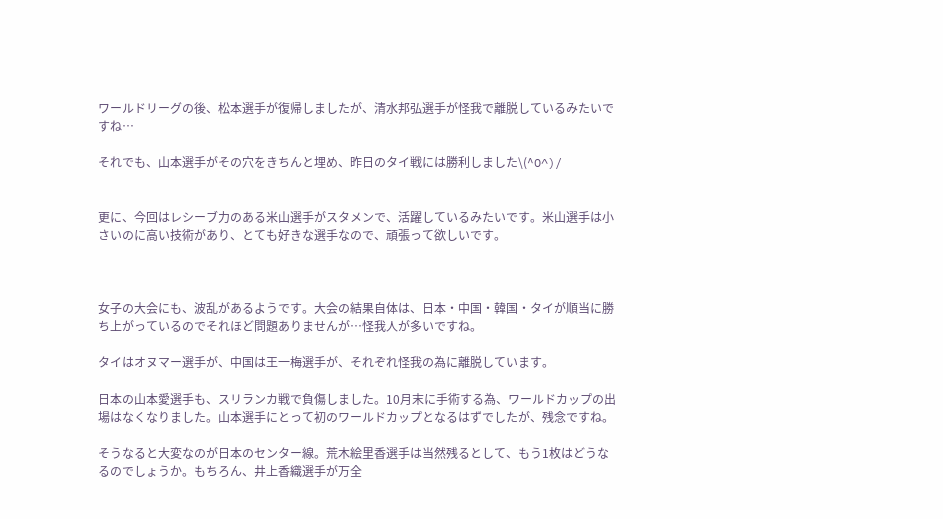ワールドリーグの後、松本選手が復帰しましたが、清水邦弘選手が怪我で離脱しているみたいですね…

それでも、山本選手がその穴をきちんと埋め、昨日のタイ戦には勝利しました\(^O^)/


更に、今回はレシーブ力のある米山選手がスタメンで、活躍しているみたいです。米山選手は小さいのに高い技術があり、とても好きな選手なので、頑張って欲しいです。



女子の大会にも、波乱があるようです。大会の結果自体は、日本・中国・韓国・タイが順当に勝ち上がっているのでそれほど問題ありませんが…怪我人が多いですね。

タイはオヌマー選手が、中国は王一梅選手が、それぞれ怪我の為に離脱しています。

日本の山本愛選手も、スリランカ戦で負傷しました。10月末に手術する為、ワールドカップの出場はなくなりました。山本選手にとって初のワールドカップとなるはずでしたが、残念ですね。

そうなると大変なのが日本のセンター線。荒木絵里香選手は当然残るとして、もう1枚はどうなるのでしょうか。もちろん、井上香織選手が万全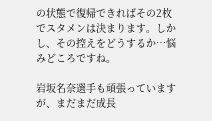の状態で復帰できればその2枚でスタメンは決まります。しかし、その控えをどうするか…悩みどころですね。

岩坂名奈選手も頑張っていますが、まだまだ成長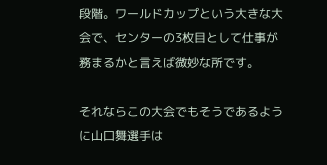段階。ワールドカップという大きな大会で、センターの3枚目として仕事が務まるかと言えば微妙な所です。

それならこの大会でもそうであるように山口舞選手は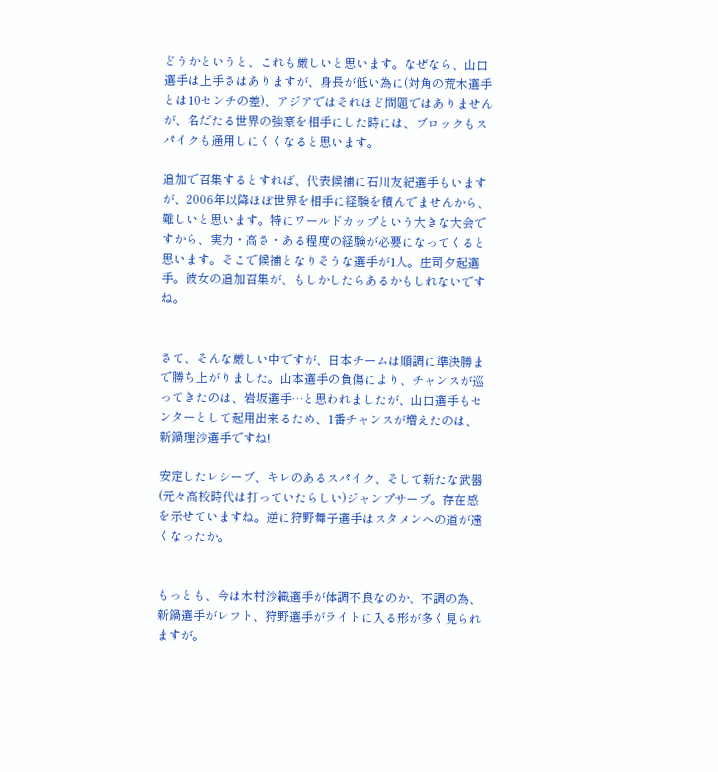どうかというと、これも厳しいと思います。なぜなら、山口選手は上手さはありますが、身長が低い為に(対角の荒木選手とは10センチの差)、アジアではそれほど問題ではありませんが、名だたる世界の強豪を相手にした時には、ブロックもスパイクも通用しにくくなると思います。

追加で召集するとすれば、代表候補に石川友紀選手もいますが、2006年以降ほぼ世界を相手に経験を積んでませんから、難しいと思います。特にワールドカップという大きな大会ですから、実力・高さ・ある程度の経験が必要になってくると思います。そこで候補となりそうな選手が1人。庄司夕起選手。彼女の追加召集が、もしかしたらあるかもしれないですね。


さて、そんな厳しい中ですが、日本チームは順調に準決勝まで勝ち上がりました。山本選手の負傷により、チャンスが巡ってきたのは、岩坂選手…と思われましたが、山口選手もセンターとして起用出来るため、1番チャンスが増えたのは、新鍋理沙選手ですね!

安定したレシーブ、キレのあるスパイク、そして新たな武器(元々高校時代は打っていたらしい)ジャンプサーブ。存在感を示せていますね。逆に狩野舞子選手はスタメンへの道が遠くなったか。


もっとも、今は木村沙織選手が体調不良なのか、不調の為、新鍋選手がレフト、狩野選手がライトに入る形が多く見られますが。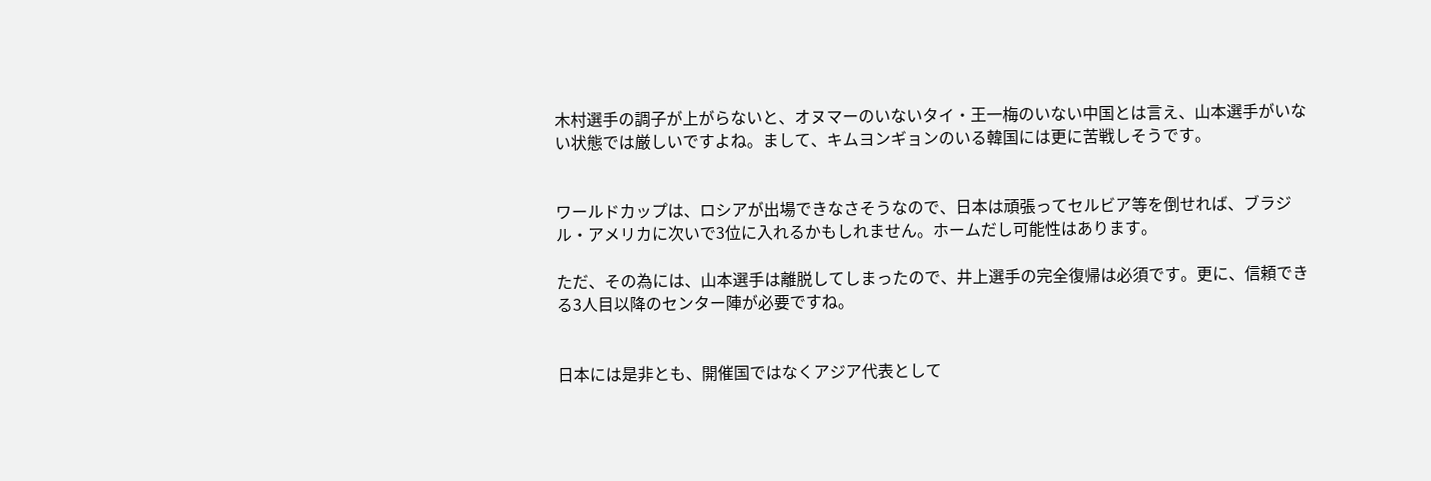木村選手の調子が上がらないと、オヌマーのいないタイ・王一梅のいない中国とは言え、山本選手がいない状態では厳しいですよね。まして、キムヨンギョンのいる韓国には更に苦戦しそうです。


ワールドカップは、ロシアが出場できなさそうなので、日本は頑張ってセルビア等を倒せれば、ブラジル・アメリカに次いで3位に入れるかもしれません。ホームだし可能性はあります。

ただ、その為には、山本選手は離脱してしまったので、井上選手の完全復帰は必須です。更に、信頼できる3人目以降のセンター陣が必要ですね。


日本には是非とも、開催国ではなくアジア代表として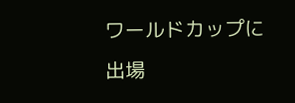ワールドカップに出場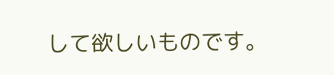して欲しいものです。